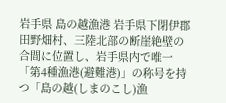岩手県 島の越漁港 岩手県下閉伊郡田野畑村、三陸北部の断崖絶壁の合間に位置し、岩手県内で唯一「第4種漁港(避難港)」の称号を持つ「島の越(しまのこし)漁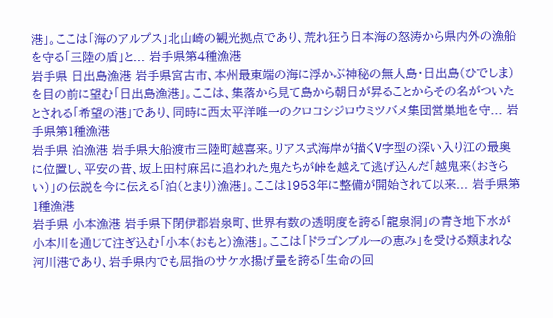港」。ここは「海のアルプス」北山崎の観光拠点であり、荒れ狂う日本海の怒涛から県内外の漁船を守る「三陸の盾」と... 岩手県第4種漁港
岩手県 日出島漁港 岩手県宮古市、本州最東端の海に浮かぶ神秘の無人島・日出島(ひでしま)を目の前に望む「日出島漁港」。ここは、集落から見て島から朝日が昇ることからその名がついたとされる「希望の港」であり、同時に西太平洋唯一のクロコシジロウミツバメ集団営巣地を守... 岩手県第1種漁港
岩手県 泊漁港 岩手県大船渡市三陸町越喜来。リアス式海岸が描くV字型の深い入り江の最奥に位置し、平安の昔、坂上田村麻呂に追われた鬼たちが峠を越えて逃げ込んだ「越鬼来(おきらい)」の伝説を今に伝える「泊(とまり)漁港」。ここは1953年に整備が開始されて以来... 岩手県第1種漁港
岩手県 小本漁港 岩手県下閉伊郡岩泉町、世界有数の透明度を誇る「龍泉洞」の青き地下水が小本川を通じて注ぎ込む「小本(おもと)漁港」。ここは「ドラゴンブルーの恵み」を受ける類まれな河川港であり、岩手県内でも屈指のサケ水揚げ量を誇る「生命の回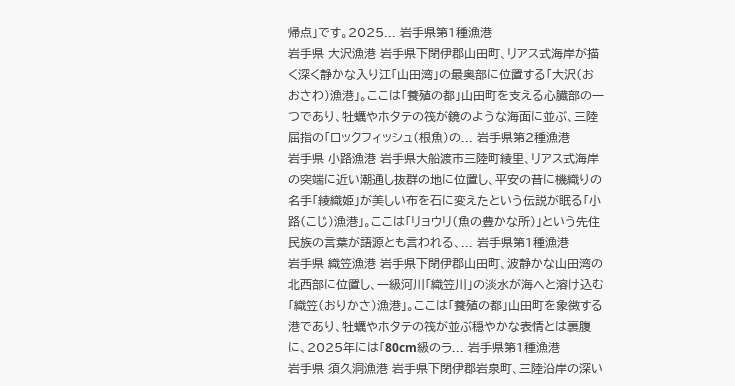帰点」です。2025... 岩手県第1種漁港
岩手県 大沢漁港 岩手県下閉伊郡山田町、リアス式海岸が描く深く静かな入り江「山田湾」の最奥部に位置する「大沢(おおさわ)漁港」。ここは「養殖の都」山田町を支える心臓部の一つであり、牡蠣やホタテの筏が鏡のような海面に並ぶ、三陸屈指の「ロックフィッシュ(根魚)の... 岩手県第2種漁港
岩手県 小路漁港 岩手県大船渡市三陸町綾里、リアス式海岸の突端に近い潮通し抜群の地に位置し、平安の昔に機織りの名手「綾織姫」が美しい布を石に変えたという伝説が眠る「小路(こじ)漁港」。ここは「リョウリ(魚の豊かな所)」という先住民族の言葉が語源とも言われる、... 岩手県第1種漁港
岩手県 織笠漁港 岩手県下閉伊郡山田町、波静かな山田湾の北西部に位置し、一級河川「織笠川」の淡水が海へと溶け込む「織笠(おりかさ)漁港」。ここは「養殖の都」山田町を象徴する港であり、牡蠣やホタテの筏が並ぶ穏やかな表情とは裏腹に、2025年には「80cm級のラ... 岩手県第1種漁港
岩手県 須久洞漁港 岩手県下閉伊郡岩泉町、三陸沿岸の深い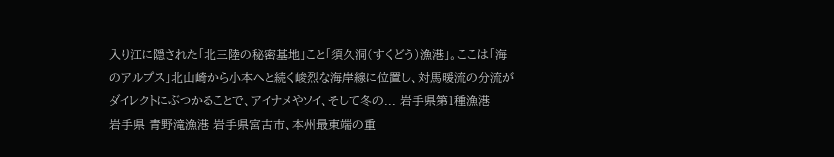入り江に隠された「北三陸の秘密基地」こと「須久洞(すくどう)漁港」。ここは「海のアルプス」北山崎から小本へと続く峻烈な海岸線に位置し、対馬暖流の分流がダイレクトにぶつかることで、アイナメやソイ、そして冬の... 岩手県第1種漁港
岩手県 青野滝漁港 岩手県宮古市、本州最東端の重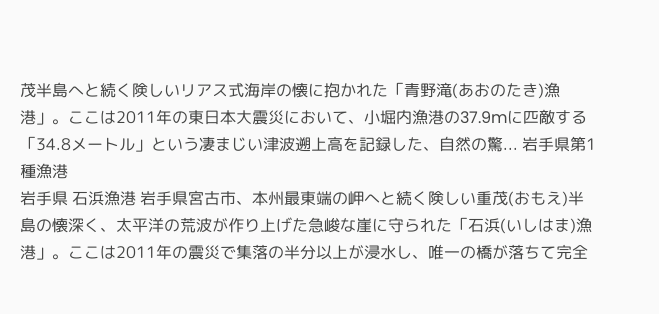茂半島へと続く険しいリアス式海岸の懐に抱かれた「青野滝(あおのたき)漁港」。ここは2011年の東日本大震災において、小堀内漁港の37.9mに匹敵する「34.8メートル」という凄まじい津波遡上高を記録した、自然の驚... 岩手県第1種漁港
岩手県 石浜漁港 岩手県宮古市、本州最東端の岬へと続く険しい重茂(おもえ)半島の懐深く、太平洋の荒波が作り上げた急峻な崖に守られた「石浜(いしはま)漁港」。ここは2011年の震災で集落の半分以上が浸水し、唯一の橋が落ちて完全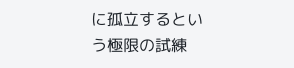に孤立するという極限の試練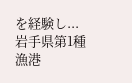を経験し... 岩手県第1種漁港